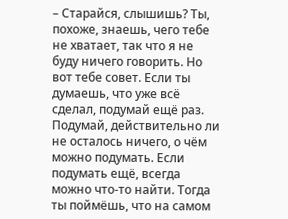– Старайся, слышишь? Ты, похоже, знаешь, чего тебе не хватает, так что я не буду ничего говорить. Но вот тебе совет. Если ты думаешь, что уже всё сделал, подумай ещё раз. Подумай, действительно ли не осталось ничего, о чём можно подумать. Если подумать ещё, всегда можно что-то найти. Тогда ты поймёшь, что на самом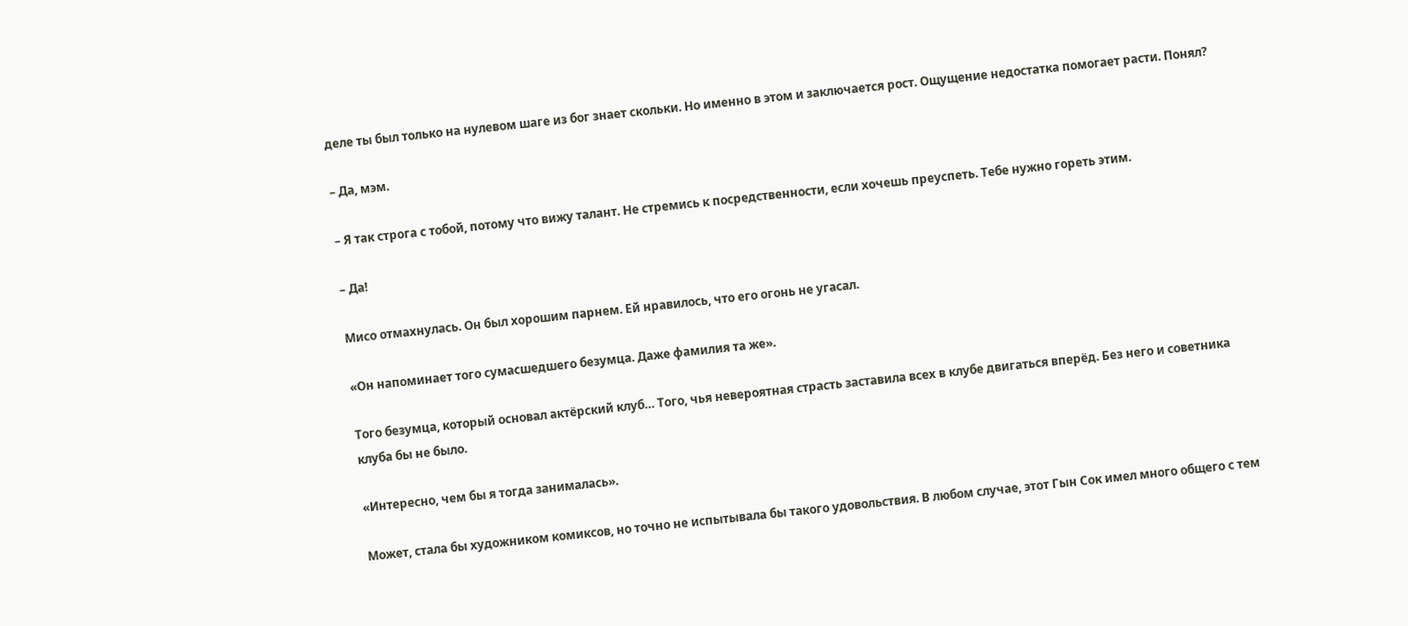деле ты был только на нулевом шаге из бог знает скольки. Но именно в этом и заключается рост. Ощущение недостатка помогает расти. Понял?

– Да, мэм.

– Я так строга с тобой, потому что вижу талант. Не стремись к посредственности, если хочешь преуспеть. Тебе нужно гореть этим.

– Да!

Мисо отмахнулась. Он был хорошим парнем. Ей нравилось, что его огонь не угасал.

«Он напоминает того сумасшедшего безумца. Даже фамилия та же».

Того безумца, который основал актёрский клуб… Того, чья невероятная страсть заставила всех в клубе двигаться вперёд. Без него и советника клуба бы не было.

«Интересно, чем бы я тогда занималась».

Может, стала бы художником комиксов, но точно не испытывала бы такого удовольствия. В любом случае, этот Гын Сок имел много общего с тем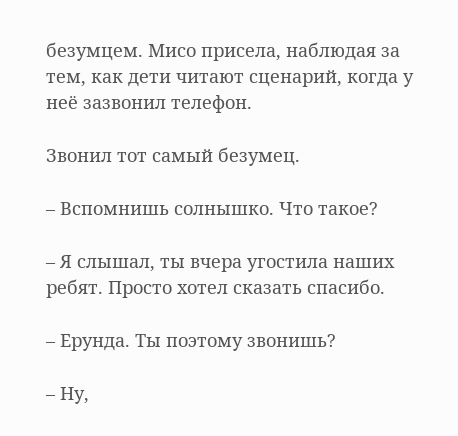безумцем. Мисо присела, наблюдая за тем, как дети читают сценарий, когда у неё зазвонил телефон.

Звонил тот самый безумец.

– Вспомнишь солнышко. Что такое?

– Я слышал, ты вчера угостила наших ребят. Просто хотел сказать спасибо.

– Ерунда. Ты поэтому звонишь?

– Ну,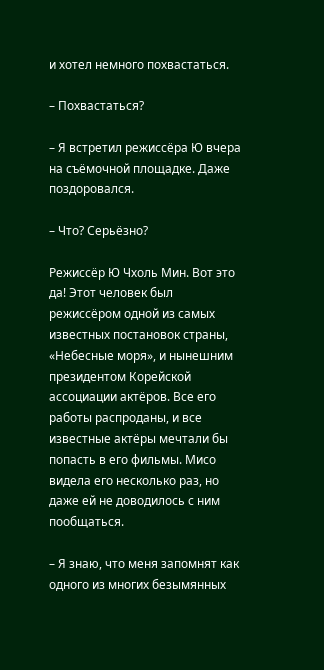и хотел немного похвастаться.

– Похвастаться?

– Я встретил режиссёра Ю вчера на съёмочной площадке. Даже поздоровался.

– Что? Серьёзно?

Режиссёр Ю Чхоль Мин. Вот это да! Этот человек был режиссёром одной из самых известных постановок страны, «Небесные моря», и нынешним президентом Корейской ассоциации актёров. Все его работы распроданы, и все известные актёры мечтали бы попасть в его фильмы. Мисо видела его несколько раз, но даже ей не доводилось с ним пообщаться.

– Я знаю, что меня запомнят как одного из многих безымянных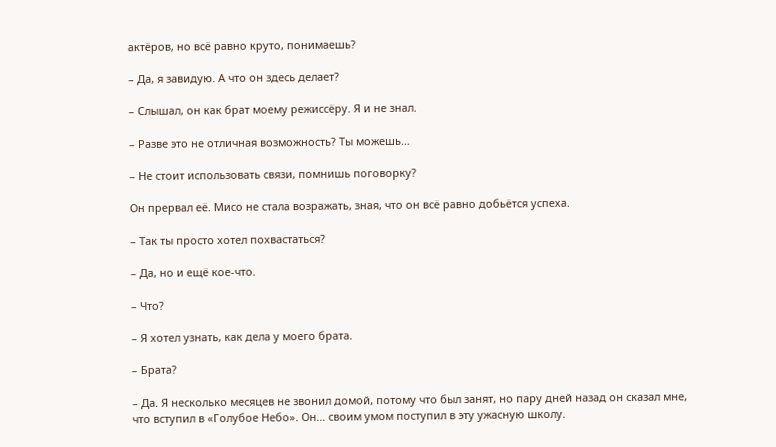актёров, но всё равно круто, понимаешь?

– Да, я завидую. А что он здесь делает?

– Слышал, он как брат моему режиссёру. Я и не знал.

– Разве это не отличная возможность? Ты можешь…

– Не стоит использовать связи, помнишь поговорку?

Он прервал её. Мисо не стала возражать, зная, что он всё равно добьётся успеха.

– Так ты просто хотел похвастаться?

– Да, но и ещё кое-что.

– Что?

– Я хотел узнать, как дела у моего брата.

– Брата?

– Да. Я несколько месяцев не звонил домой, потому что был занят, но пару дней назад он сказал мне, что вступил в «Голубое Небо». Он… своим умом поступил в эту ужасную школу.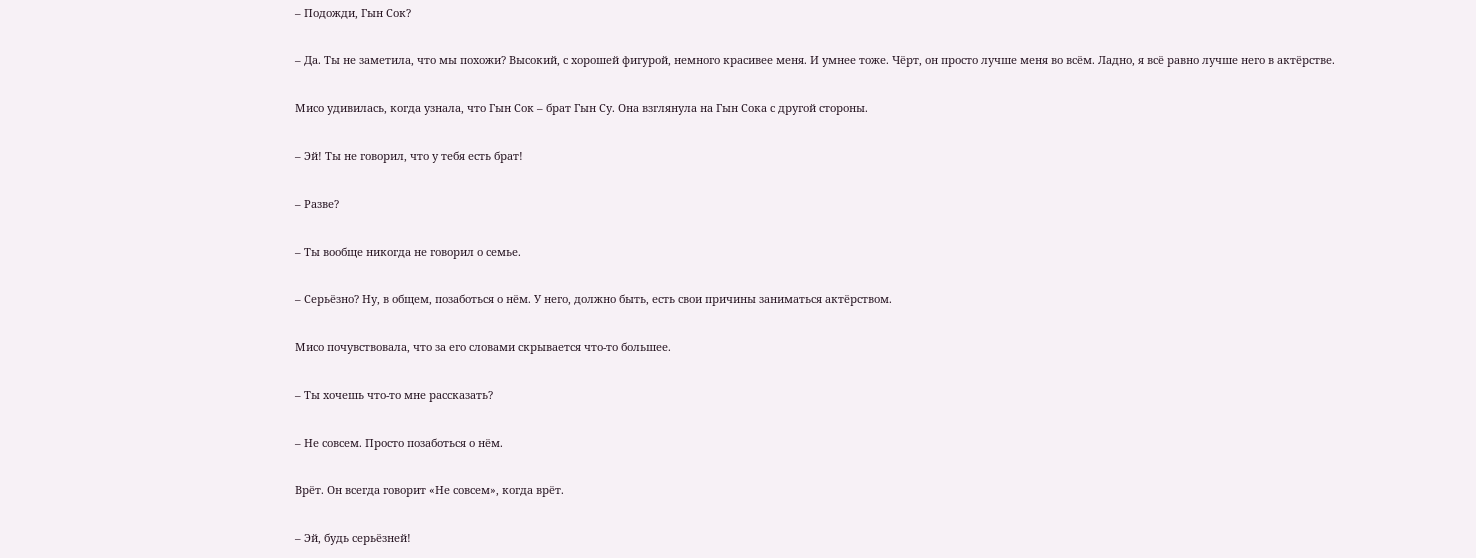– Подожди, Гын Сок?

– Да. Ты не заметила, что мы похожи? Высокий, с хорошей фигурой, немного красивее меня. И умнее тоже. Чёрт, он просто лучше меня во всём. Ладно, я всё равно лучше него в актёрстве.

Мисо удивилась, когда узнала, что Гын Сок – брат Гын Су. Она взглянула на Гын Сока с другой стороны.

– Эй! Ты не говорил, что у тебя есть брат!

– Разве?

– Ты вообще никогда не говорил о семье.

– Серьёзно? Ну, в общем, позаботься о нём. У него, должно быть, есть свои причины заниматься актёрством.

Мисо почувствовала, что за его словами скрывается что-то большее.

– Ты хочешь что-то мне рассказать?

– Не совсем. Просто позаботься о нём.

Врёт. Он всегда говорит «Не совсем», когда врёт.

– Эй, будь серьёзней!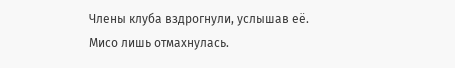Члены клуба вздрогнули, услышав её. Мисо лишь отмахнулась.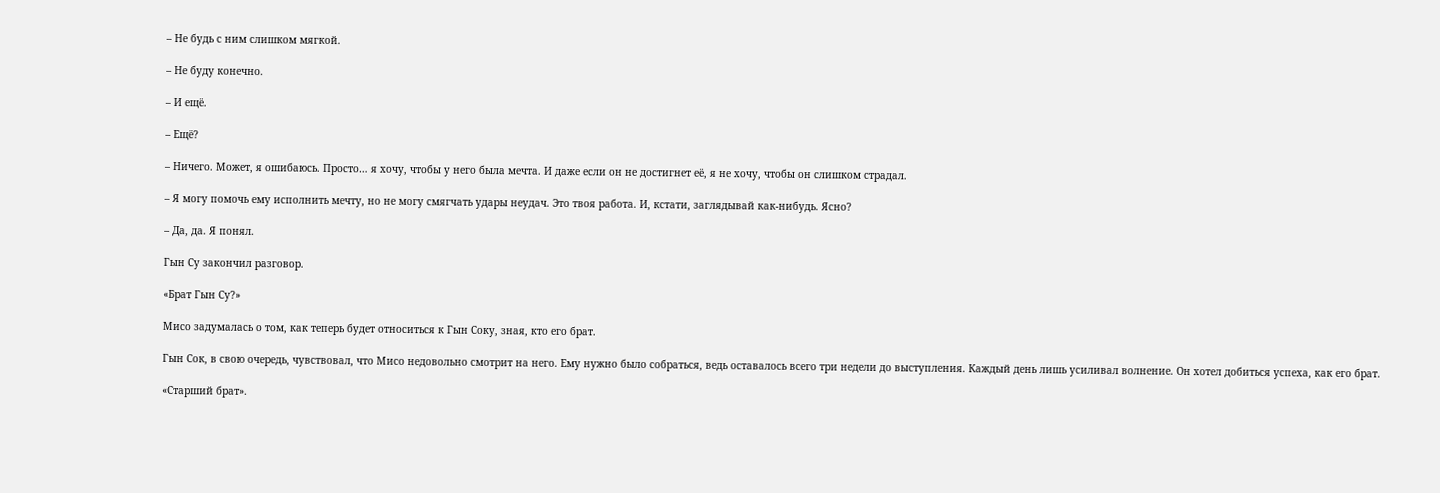– Не будь с ним слишком мягкой.

– Не буду конечно.

– И ещё.

– Ещё?

– Ничего. Может, я ошибаюсь. Просто… я хочу, чтобы у него была мечта. И даже если он не достигнет её, я не хочу, чтобы он слишком страдал.

– Я могу помочь ему исполнить мечту, но не могу смягчать удары неудач. Это твоя работа. И, кстати, заглядывай как-нибудь. Ясно?

– Да, да. Я понял.

Гын Су закончил разговор.

«Брат Гын Су?»

Мисо задумалась о том, как теперь будет относиться к Гын Соку, зная, кто его брат.

Гын Сок, в свою очередь, чувствовал, что Мисо недовольно смотрит на него. Ему нужно было собраться, ведь оставалось всего три недели до выступления. Каждый день лишь усиливал волнение. Он хотел добиться успеха, как его брат.

«Старший брат».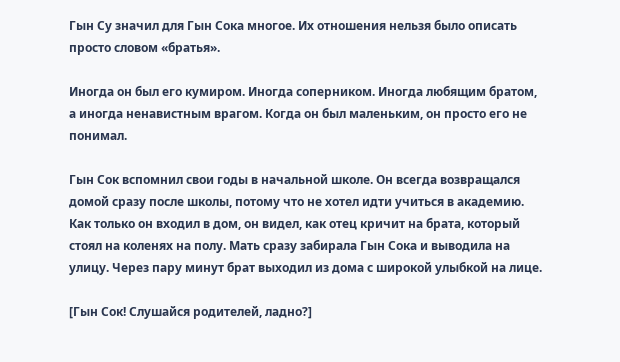Гын Су значил для Гын Сока многое. Их отношения нельзя было описать просто словом «братья».

Иногда он был его кумиром. Иногда соперником. Иногда любящим братом, а иногда ненавистным врагом. Когда он был маленьким, он просто его не понимал.

Гын Сок вспомнил свои годы в начальной школе. Он всегда возвращался домой сразу после школы, потому что не хотел идти учиться в академию. Как только он входил в дом, он видел, как отец кричит на брата, который стоял на коленях на полу. Мать сразу забирала Гын Сока и выводила на улицу. Через пару минут брат выходил из дома с широкой улыбкой на лице.

[Гын Сок! Слушайся родителей, ладно?]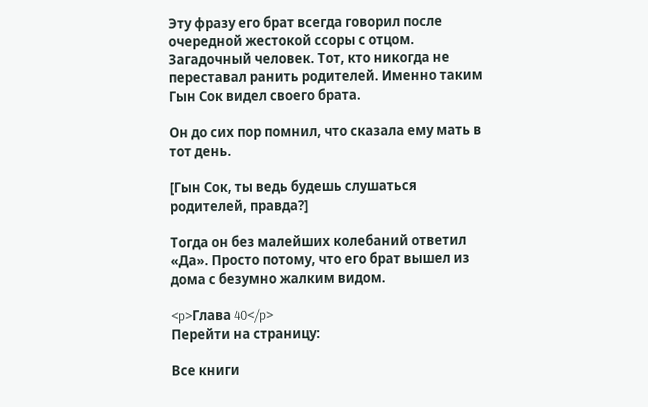Эту фразу его брат всегда говорил после очередной жестокой ссоры с отцом. Загадочный человек. Тот, кто никогда не переставал ранить родителей. Именно таким Гын Сок видел своего брата.

Он до сих пор помнил, что сказала ему мать в тот день.

[Гын Сок, ты ведь будешь слушаться родителей, правда?]

Тогда он без малейших колебаний ответил «Да». Просто потому, что его брат вышел из дома с безумно жалким видом.

<p>Глава 40</p>
Перейти на страницу:

Все книги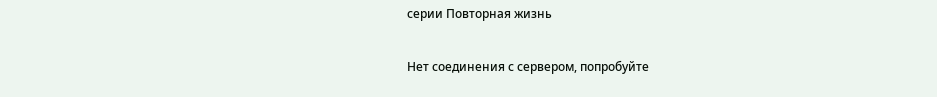серии Повторная жизнь

Нет соединения с сервером, попробуйте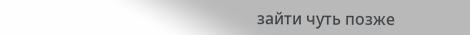зайти чуть позже